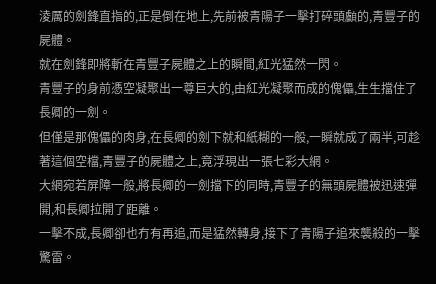淩厲的劍鋒直指的,正是倒在地上,先前被青陽子一擊打碎頭顱的,青豐子的屍體。
就在劍鋒即將斬在青豐子屍體之上的瞬間,紅光猛然一閃。
青豐子的身前憑空凝聚出一尊巨大的,由紅光凝聚而成的傀儡,生生擋住了長卿的一劍。
但僅是那傀儡的肉身,在長卿的劍下就和紙糊的一般,一瞬就成了兩半,可趁著這個空檔,青豐子的屍體之上,竟浮現出一張七彩大網。
大網宛若屏障一般,將長卿的一劍擋下的同時,青豐子的無頭屍體被迅速彈開,和長卿拉開了距離。
一擊不成,長卿卻也冇有再追,而是猛然轉身,接下了青陽子追來襲殺的一擊驚雷。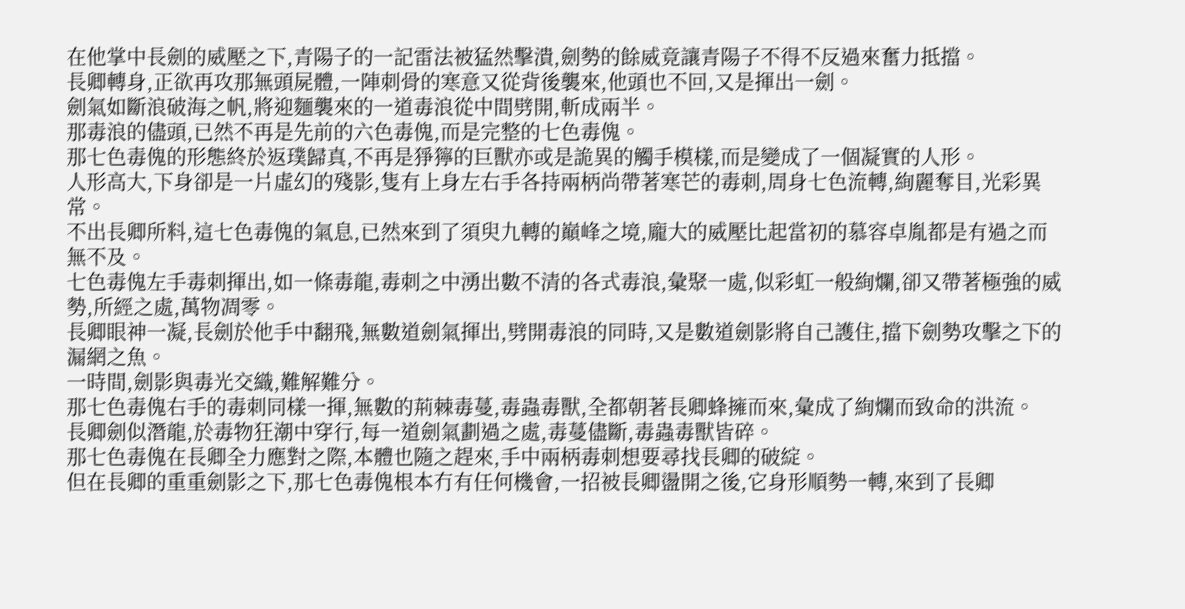在他掌中長劍的威壓之下,青陽子的一記雷法被猛然擊潰,劍勢的餘威竟讓青陽子不得不反過來奮力抵擋。
長卿轉身,正欲再攻那無頭屍體,一陣刺骨的寒意又從背後襲來,他頭也不回,又是揮出一劍。
劍氣如斷浪破海之帆,將迎麵襲來的一道毒浪從中間劈開,斬成兩半。
那毒浪的儘頭,已然不再是先前的六色毒傀,而是完整的七色毒傀。
那七色毒傀的形態終於返璞歸真,不再是猙獰的巨獸亦或是詭異的觸手模樣,而是變成了一個凝實的人形。
人形高大,下身卻是一片虛幻的殘影,隻有上身左右手各持兩柄尚帶著寒芒的毒刺,周身七色流轉,絢麗奪目,光彩異常。
不出長卿所料,這七色毒傀的氣息,已然來到了須臾九轉的巔峰之境,龐大的威壓比起當初的慕容卓胤都是有過之而無不及。
七色毒傀左手毒刺揮出,如一條毒龍,毒刺之中湧出數不清的各式毒浪,彙聚一處,似彩虹一般絢爛,卻又帶著極強的威勢,所經之處,萬物凋零。
長卿眼神一凝,長劍於他手中翻飛,無數道劍氣揮出,劈開毒浪的同時,又是數道劍影將自己護住,擋下劍勢攻擊之下的漏網之魚。
一時間,劍影與毒光交織,難解難分。
那七色毒傀右手的毒刺同樣一揮,無數的荊棘毒蔓,毒蟲毒獸,全都朝著長卿蜂擁而來,彙成了絢爛而致命的洪流。
長卿劍似潛龍,於毒物狂潮中穿行,每一道劍氣劃過之處,毒蔓儘斷,毒蟲毒獸皆碎。
那七色毒傀在長卿全力應對之際,本體也隨之趕來,手中兩柄毒刺想要尋找長卿的破綻。
但在長卿的重重劍影之下,那七色毒傀根本冇有任何機會,一招被長卿盪開之後,它身形順勢一轉,來到了長卿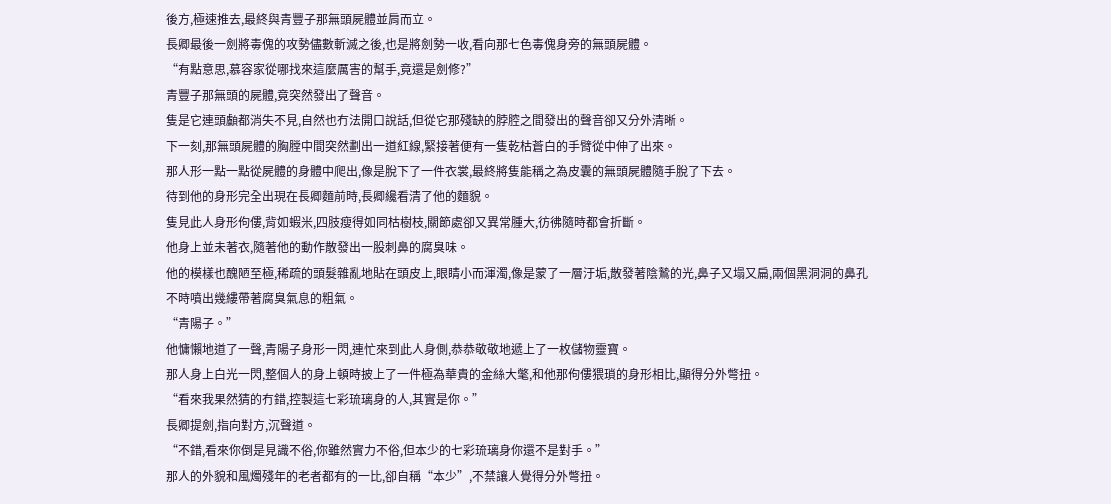後方,極速推去,最終與青豐子那無頭屍體並肩而立。
長卿最後一劍將毒傀的攻勢儘數斬滅之後,也是將劍勢一收,看向那七色毒傀身旁的無頭屍體。
“有點意思,慕容家從哪找來這麼厲害的幫手,竟還是劍修?”
青豐子那無頭的屍體,竟突然發出了聲音。
隻是它連頭顱都消失不見,自然也冇法開口說話,但從它那殘缺的脖腔之間發出的聲音卻又分外清晰。
下一刻,那無頭屍體的胸膛中間突然劃出一道紅線,緊接著便有一隻乾枯蒼白的手臂從中伸了出來。
那人形一點一點從屍體的身體中爬出,像是脫下了一件衣裳,最終將隻能稱之為皮囊的無頭屍體隨手脫了下去。
待到他的身形完全出現在長卿麵前時,長卿纔看清了他的麵貌。
隻見此人身形佝僂,背如蝦米,四肢瘦得如同枯樹枝,關節處卻又異常腫大,彷彿隨時都會折斷。
他身上並未著衣,隨著他的動作散發出一股刺鼻的腐臭味。
他的模樣也醜陋至極,稀疏的頭髮雜亂地貼在頭皮上,眼睛小而渾濁,像是蒙了一層汙垢,散發著陰鷙的光,鼻子又塌又扁,兩個黑洞洞的鼻孔不時噴出幾縷帶著腐臭氣息的粗氣。
“青陽子。”
他慵懶地道了一聲,青陽子身形一閃,連忙來到此人身側,恭恭敬敬地遞上了一枚儲物靈寶。
那人身上白光一閃,整個人的身上頓時披上了一件極為華貴的金絲大氅,和他那佝僂猥瑣的身形相比,顯得分外彆扭。
“看來我果然猜的冇錯,控製這七彩琉璃身的人,其實是你。”
長卿提劍,指向對方,沉聲道。
“不錯,看來你倒是見識不俗,你雖然實力不俗,但本少的七彩琉璃身你還不是對手。”
那人的外貌和風燭殘年的老者都有的一比,卻自稱“本少”,不禁讓人覺得分外彆扭。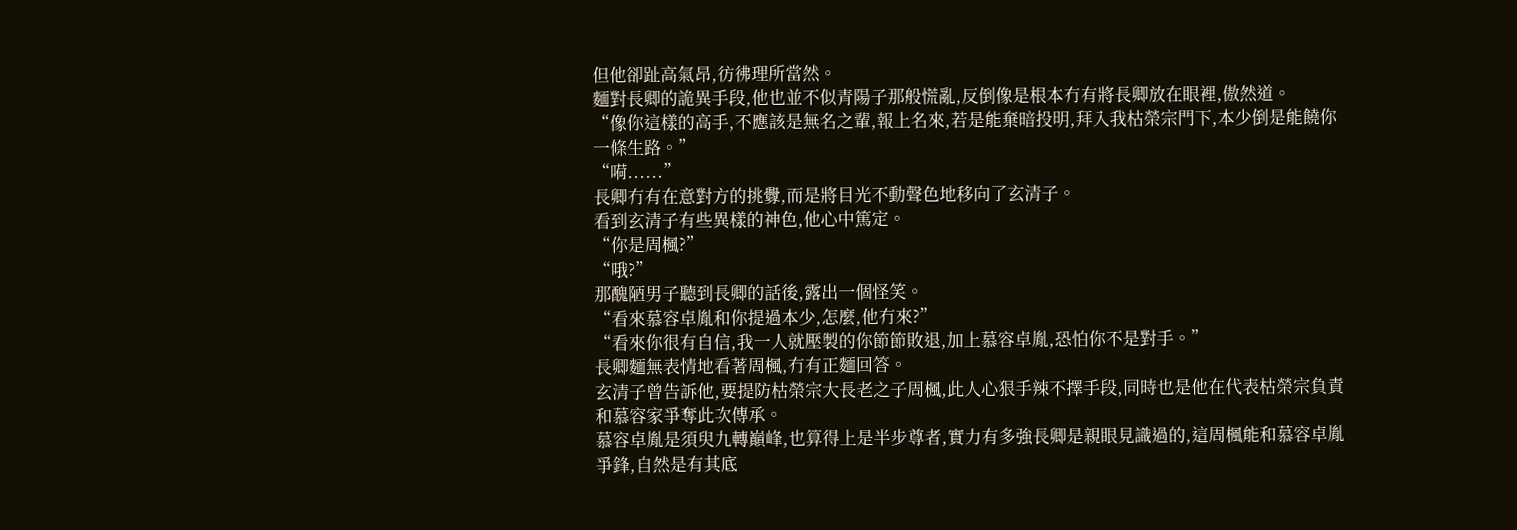但他卻趾高氣昂,彷彿理所當然。
麵對長卿的詭異手段,他也並不似青陽子那般慌亂,反倒像是根本冇有將長卿放在眼裡,傲然道。
“像你這樣的高手,不應該是無名之輩,報上名來,若是能棄暗投明,拜入我枯榮宗門下,本少倒是能饒你一條生路。”
“嗬......”
長卿冇有在意對方的挑釁,而是將目光不動聲色地移向了玄清子。
看到玄清子有些異樣的神色,他心中篤定。
“你是周楓?”
“哦?”
那醜陋男子聽到長卿的話後,露出一個怪笑。
“看來慕容卓胤和你提過本少,怎麼,他冇來?”
“看來你很有自信,我一人就壓製的你節節敗退,加上慕容卓胤,恐怕你不是對手。”
長卿麵無表情地看著周楓,冇有正麵回答。
玄清子曾告訴他,要提防枯榮宗大長老之子周楓,此人心狠手辣不擇手段,同時也是他在代表枯榮宗負責和慕容家爭奪此次傳承。
慕容卓胤是須臾九轉巔峰,也算得上是半步尊者,實力有多強長卿是親眼見識過的,這周楓能和慕容卓胤爭鋒,自然是有其底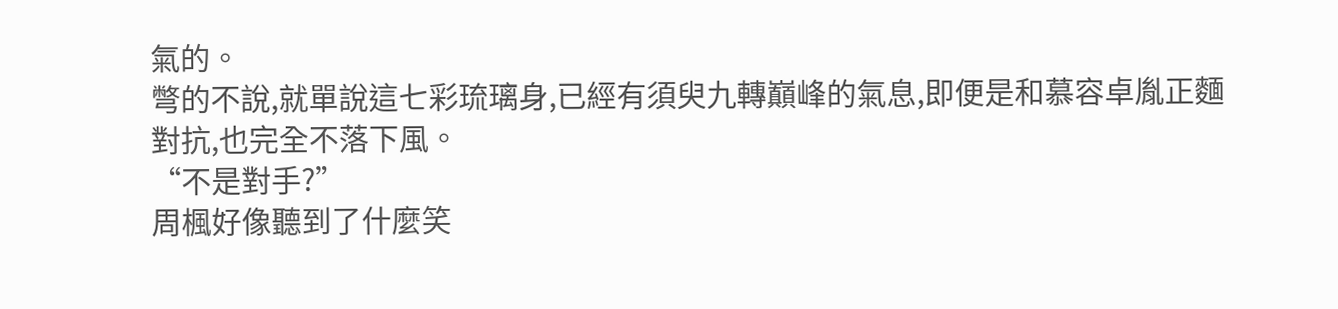氣的。
彆的不說,就單說這七彩琉璃身,已經有須臾九轉巔峰的氣息,即便是和慕容卓胤正麵對抗,也完全不落下風。
“不是對手?”
周楓好像聽到了什麼笑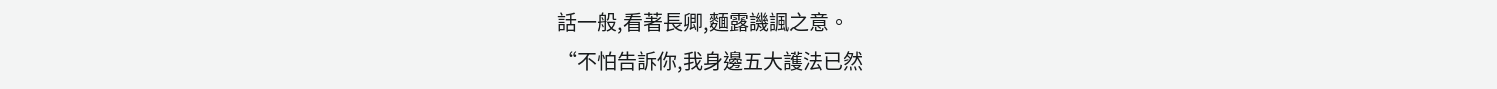話一般,看著長卿,麵露譏諷之意。
“不怕告訴你,我身邊五大護法已然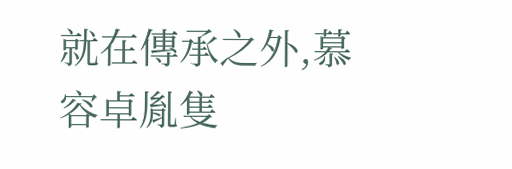就在傳承之外,慕容卓胤隻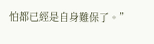怕都已經是自身難保了。”